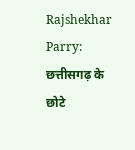Rajshekhar Parry: छत्तीसगढ़ के छोटे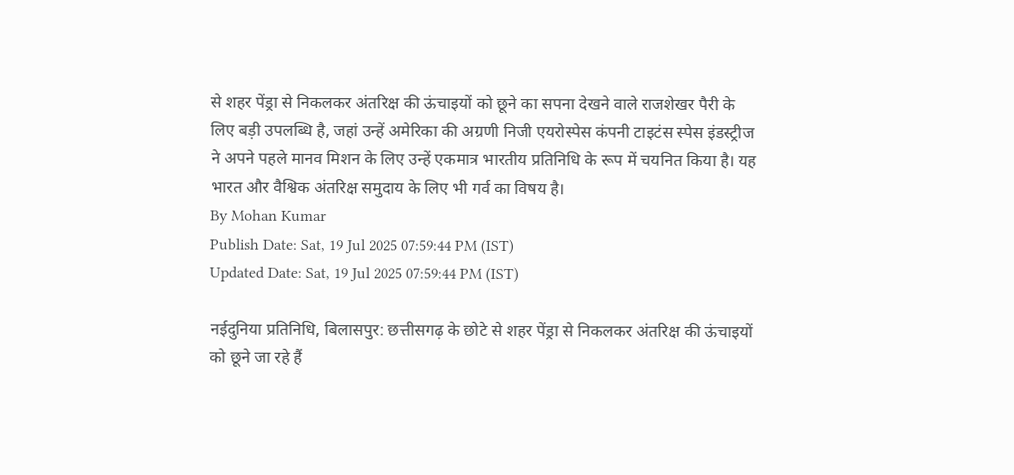से शहर पेंड्रा से निकलकर अंतरिक्ष की ऊंचाइयों को छूने का सपना देखने वाले राजशेखर पैरी के लिए बड़ी उपलब्धि है, जहां उन्हें अमेरिका की अग्रणी निजी एयरोस्पेस कंपनी टाइटंस स्पेस इंडस्ट्रीज ने अपने पहले मानव मिशन के लिए उन्हें एकमात्र भारतीय प्रतिनिधि के रूप में चयनित किया है। यह भारत और वैश्विक अंतरिक्ष समुदाय के लिए भी गर्व का विषय है।
By Mohan Kumar
Publish Date: Sat, 19 Jul 2025 07:59:44 PM (IST)
Updated Date: Sat, 19 Jul 2025 07:59:44 PM (IST)

नईदुनिया प्रतिनिधि, बिलासपुर: छत्तीसगढ़ के छोटे से शहर पेंड्रा से निकलकर अंतरिक्ष की ऊंचाइयों को छूने जा रहे हैं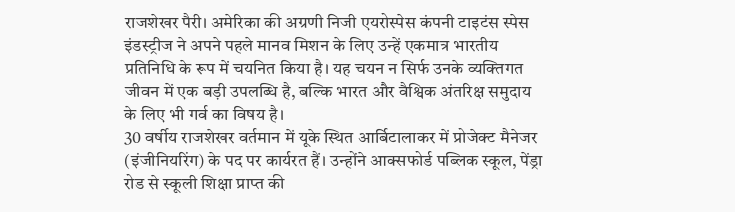राजशेखर पैरी। अमेरिका की अग्रणी निजी एयरोस्पेस कंपनी टाइटंस स्पेस इंडस्ट्रीज ने अपने पहले मानव मिशन के लिए उन्हें एकमात्र भारतीय प्रतिनिधि के रूप में चयनित किया है। यह चयन न सिर्फ उनके व्यक्तिगत जीवन में एक बड़ी उपलब्धि है, बल्कि भारत और वैश्विक अंतरिक्ष समुदाय के लिए भी गर्व का विषय है।
30 वर्षीय राजशेखर वर्तमान में यूके स्थित आर्बिटालाकर में प्रोजेक्ट मैनेजर (इंजीनियरिंग) के पद पर कार्यरत हैं। उन्होंने आक्सफोर्ड पब्लिक स्कूल, पेंड्रा रोड से स्कूली शिक्षा प्राप्त की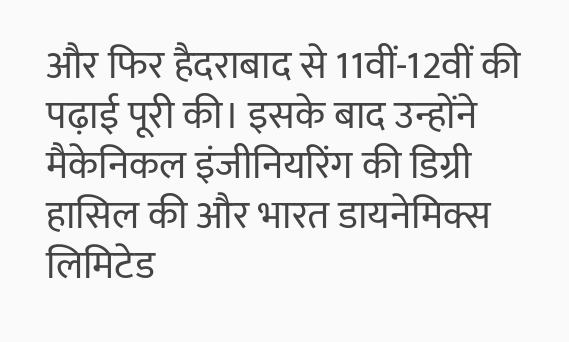और फिर हैदराबाद से 11वीं-12वीं की पढ़ाई पूरी की। इसके बाद उन्होंने मैकेनिकल इंजीनियरिंग की डिग्री हासिल की और भारत डायनेमिक्स लिमिटेड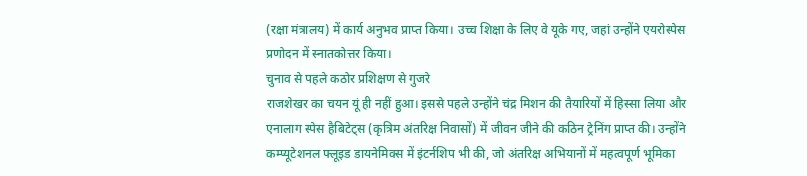(रक्षा मंत्रालय) में कार्य अनुभव प्राप्त किया। उच्च शिक्षा के लिए वे यूके गए, जहां उन्होंने एयरोस्पेस प्रणोदन में स्नातकोत्तर किया।
चुनाव से पहले कठोर प्रशिक्षण से गुजरे
राजशेखर का चयन यूं ही नहीं हुआ। इससे पहले उन्होंने चंद्र मिशन की तैयारियों में हिस्सा लिया और एनालाग स्पेस हैबिटेट्स (कृत्रिम अंतरिक्ष निवासों) में जीवन जीने की कठिन ट्रेनिंग प्राप्त की। उन्होंने कम्प्यूटेशनल फ्लूइड डायनेमिक्स में इंटर्नशिप भी की, जो अंतरिक्ष अभियानों में महत्वपूर्ण भूमिका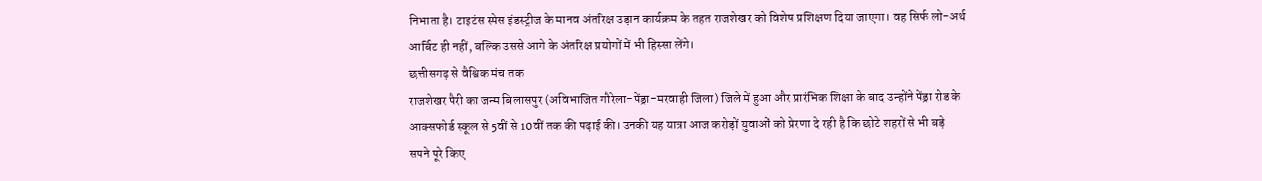निभाता है। टाइटंस स्पेस इंडस्ट्रीज के मानव अंतरिक्ष उड़ान कार्यक्रम के तहत राजशेखर को विशेष प्रशिक्षण दिया जाएगा। वह सिर्फ लो-अर्थ आर्बिट ही नहीं, बल्कि उससे आगे के अंतरिक्ष प्रयोगों में भी हिस्सा लेंगे।
छत्तीसगढ़ से वैश्विक मंच तक
राजशेखर पैरी का जन्म बिलासपुर (अविभाजित गौरेला-पेंड्रा-मरवाही जिला) जिले में हुआ और प्रारंभिक शिक्षा के बाद उन्होंने पेंड्रा रोड के आक्सफोर्ड स्कूल से 5वीं से 10वीं तक की पढ़ाई की। उनकी यह यात्रा आज करोड़ों युवाओं को प्रेरणा दे रही है कि छोटे शहरों से भी बड़े सपने पूरे किए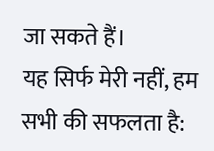जा सकते हैं।
यह सिर्फ मेरी नहीं, हम सभी की सफलता है: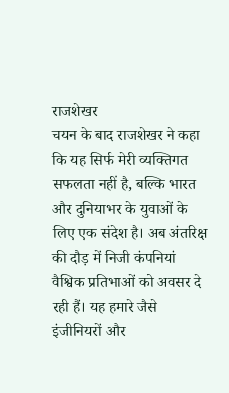राजशेखर
चयन के बाद राजशेखर ने कहा कि यह सिर्फ मेरी व्यक्तिगत सफलता नहीं है, बल्कि भारत और दुनियाभर के युवाओं के लिए एक संदेश है। अब अंतरिक्ष की दौड़ में निजी कंपनियां वैश्विक प्रतिभाओं को अवसर दे रही हैं। यह हमारे जैसे इंजीनियरों और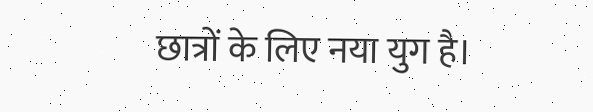छात्रों के लिए नया युग है।